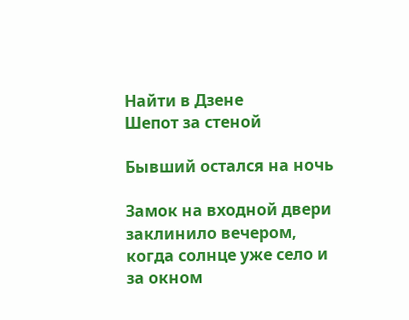Найти в Дзене
Шепот за стеной

Бывший остался на ночь

Замок на входной двери заклинило вечером, когда солнце уже село и за окном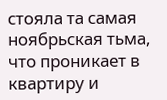стояла та самая ноябрьская тьма, что проникает в квартиру и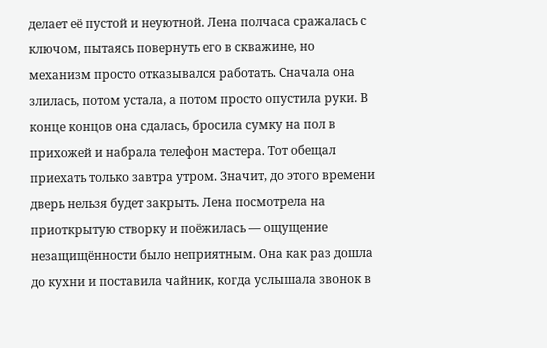делает её пустой и неуютной. Лена полчаса сражалась с ключом, пытаясь повернуть его в скважине, но механизм просто отказывался работать. Сначала она злилась, потом устала, а потом просто опустила руки. В конце концов она сдалась, бросила сумку на пол в прихожей и набрала телефон мастера. Тот обещал приехать только завтра утром. Значит, до этого времени дверь нельзя будет закрыть. Лена посмотрела на приоткрытую створку и поёжилась — ощущение незащищённости было неприятным. Она как раз дошла до кухни и поставила чайник, когда услышала звонок в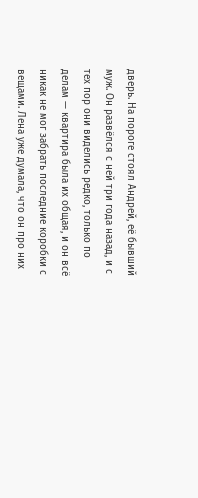дверь. На пороге стоял Андрей, её бывший муж. Он развёлся с ней три года назад, и с тех пор они виделись редко, только по делам — квартира была их общая, и он всё никак не мог забрать последние коробки с вещами. Лена уже думала, что он про них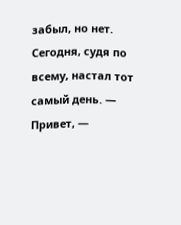забыл, но нет. Сегодня, судя по всему, настал тот самый день. — Привет, —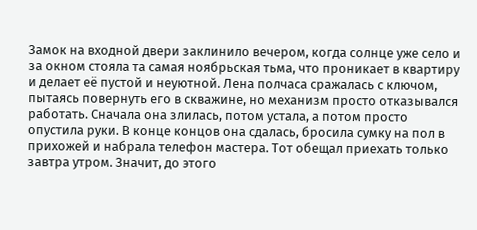Замок на входной двери заклинило вечером, когда солнце уже село и за окном стояла та самая ноябрьская тьма, что проникает в квартиру и делает её пустой и неуютной. Лена полчаса сражалась с ключом, пытаясь повернуть его в скважине, но механизм просто отказывался работать. Сначала она злилась, потом устала, а потом просто опустила руки. В конце концов она сдалась, бросила сумку на пол в прихожей и набрала телефон мастера. Тот обещал приехать только завтра утром. Значит, до этого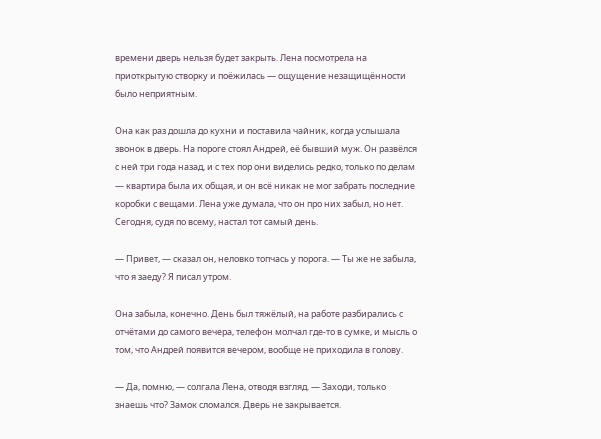времени дверь нельзя будет закрыть. Лена посмотрела на приоткрытую створку и поёжилась — ощущение незащищённости было неприятным.

Она как раз дошла до кухни и поставила чайник, когда услышала звонок в дверь. На пороге стоял Андрей, её бывший муж. Он развёлся с ней три года назад, и с тех пор они виделись редко, только по делам — квартира была их общая, и он всё никак не мог забрать последние коробки с вещами. Лена уже думала, что он про них забыл, но нет. Сегодня, судя по всему, настал тот самый день.

— Привет, — сказал он, неловко топчась у порога. — Ты же не забыла, что я заеду? Я писал утром.

Она забыла, конечно. День был тяжёлый, на работе разбирались с отчётами до самого вечера, телефон молчал где-то в сумке, и мысль о том, что Андрей появится вечером, вообще не приходила в голову.

— Да, помню, — солгала Лена, отводя взгляд. — Заходи, только знаешь что? Замок сломался. Дверь не закрывается.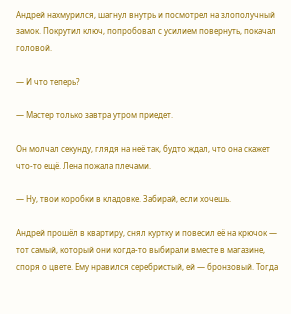Андрей нахмурился, шагнул внутрь и посмотрел на злополучный замок. Покрутил ключ, попробовал с усилием повернуть, покачал головой.

— И что теперь?

— Мастер только завтра утром приедет.

Он молчал секунду, глядя на неё так, будто ждал, что она скажет что-то ещё. Лена пожала плечами.

— Ну, твои коробки в кладовке. Забирай, если хочешь.

Андрей прошёл в квартиру, снял куртку и повесил её на крючок — тот самый, который они когда-то выбирали вместе в магазине, споря о цвете. Ему нравился серебристый, ей — бронзовый. Тогда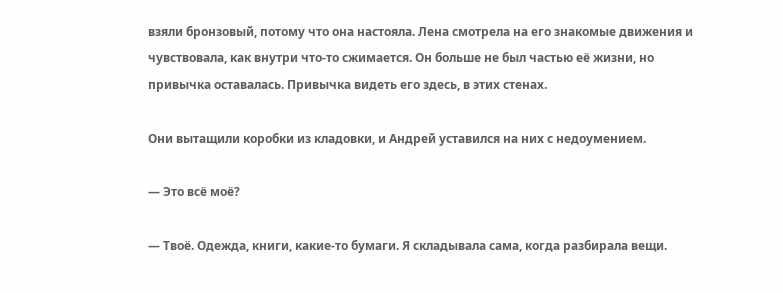взяли бронзовый, потому что она настояла. Лена смотрела на его знакомые движения и чувствовала, как внутри что-то сжимается. Он больше не был частью её жизни, но привычка оставалась. Привычка видеть его здесь, в этих стенах.

Они вытащили коробки из кладовки, и Андрей уставился на них с недоумением.

— Это всё моё?

— Твоё. Одежда, книги, какие-то бумаги. Я складывала сама, когда разбирала вещи.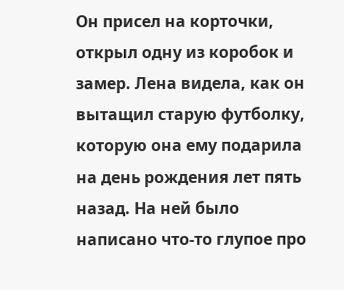Он присел на корточки, открыл одну из коробок и замер. Лена видела, как он вытащил старую футболку, которую она ему подарила на день рождения лет пять назад. На ней было написано что-то глупое про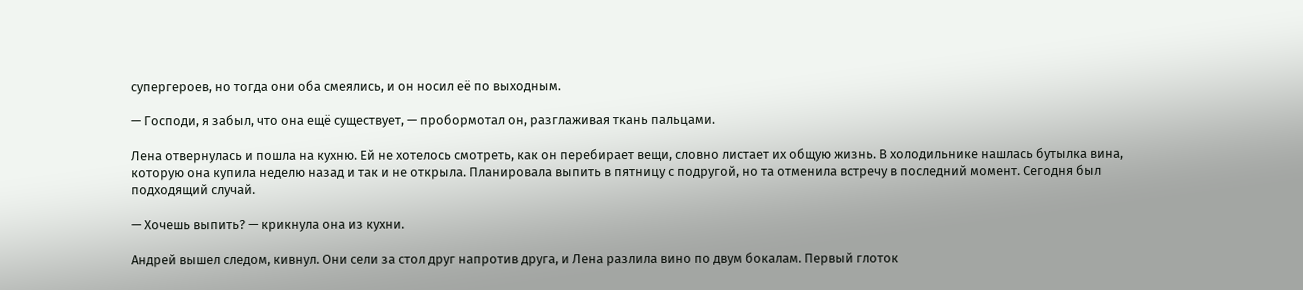супергероев, но тогда они оба смеялись, и он носил её по выходным.

— Господи, я забыл, что она ещё существует, — пробормотал он, разглаживая ткань пальцами.

Лена отвернулась и пошла на кухню. Ей не хотелось смотреть, как он перебирает вещи, словно листает их общую жизнь. В холодильнике нашлась бутылка вина, которую она купила неделю назад и так и не открыла. Планировала выпить в пятницу с подругой, но та отменила встречу в последний момент. Сегодня был подходящий случай.

— Хочешь выпить? — крикнула она из кухни.

Андрей вышел следом, кивнул. Они сели за стол друг напротив друга, и Лена разлила вино по двум бокалам. Первый глоток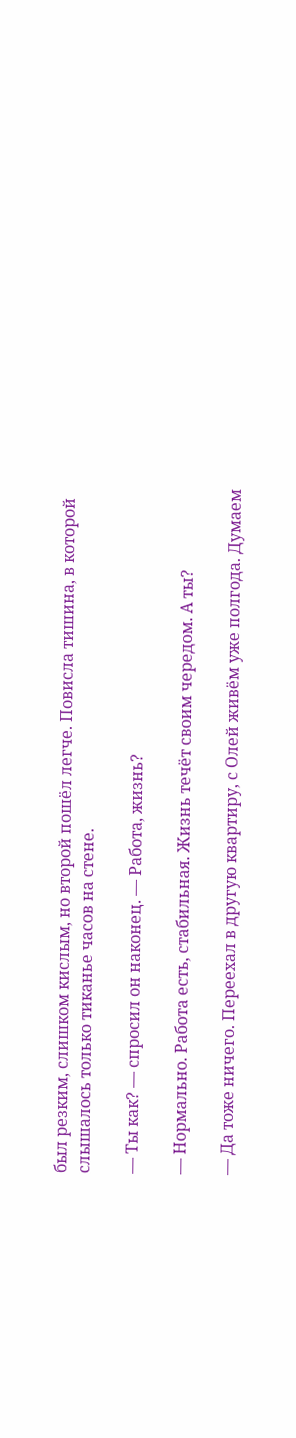был резким, слишком кислым, но второй пошёл легче. Повисла тишина, в которой слышалось только тиканье часов на стене.

— Ты как? — спросил он наконец. — Работа, жизнь?

— Нормально. Работа есть, стабильная. Жизнь течёт своим чередом. А ты?

— Да тоже ничего. Переехал в другую квартиру, с Олей живём уже полгода. Думаем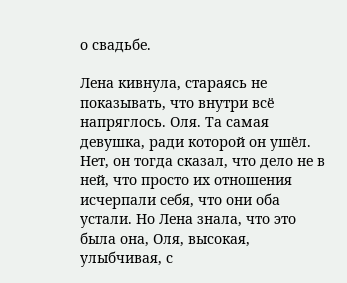о свадьбе.

Лена кивнула, стараясь не показывать, что внутри всё напряглось. Оля. Та самая девушка, ради которой он ушёл. Нет, он тогда сказал, что дело не в ней, что просто их отношения исчерпали себя, что они оба устали. Но Лена знала, что это была она, Оля, высокая, улыбчивая, с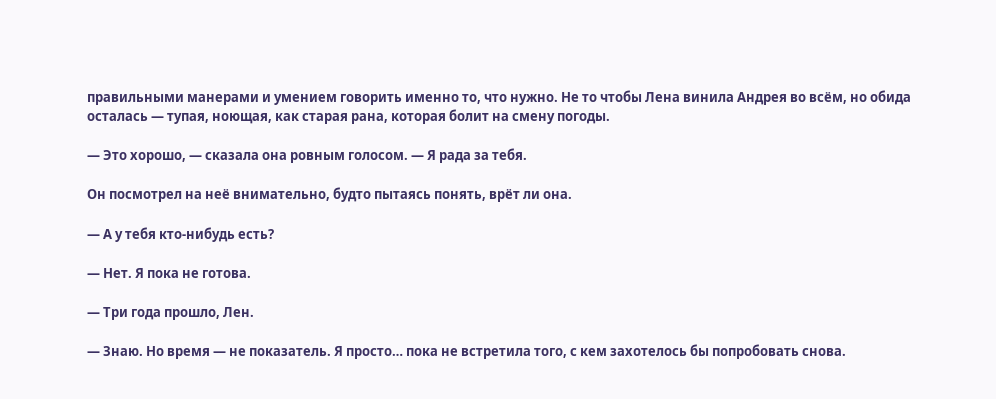правильными манерами и умением говорить именно то, что нужно. Не то чтобы Лена винила Андрея во всём, но обида осталась — тупая, ноющая, как старая рана, которая болит на смену погоды.

— Это хорошо, — сказала она ровным голосом. — Я рада за тебя.

Он посмотрел на неё внимательно, будто пытаясь понять, врёт ли она.

— А у тебя кто-нибудь есть?

— Нет. Я пока не готова.

— Три года прошло, Лен.

— Знаю. Но время — не показатель. Я просто… пока не встретила того, с кем захотелось бы попробовать снова.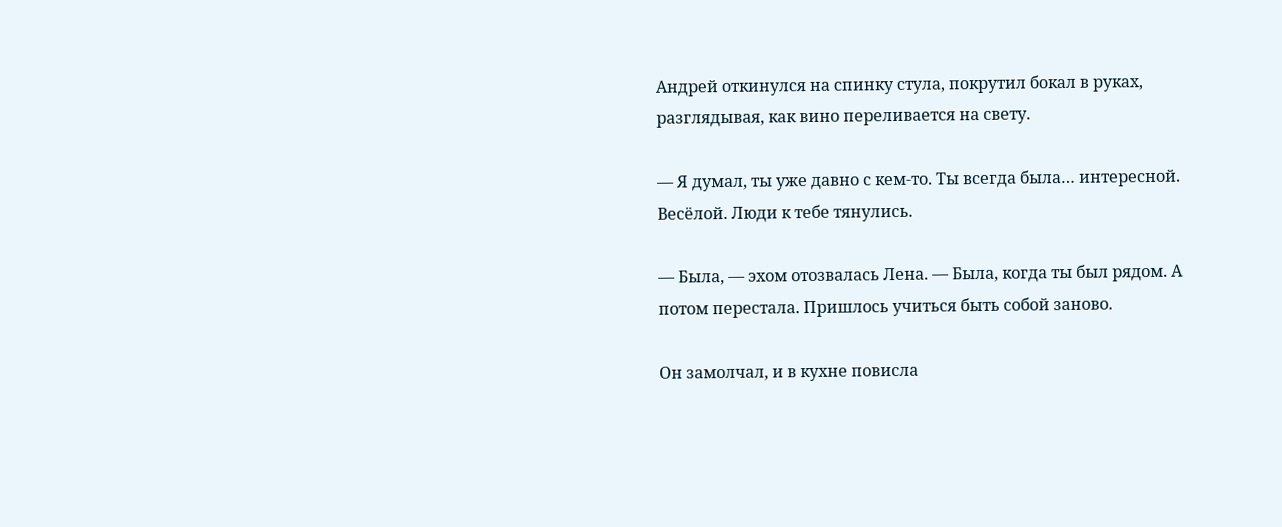Андрей откинулся на спинку стула, покрутил бокал в руках, разглядывая, как вино переливается на свету.

— Я думал, ты уже давно с кем-то. Ты всегда была… интересной. Весёлой. Люди к тебе тянулись.

— Была, — эхом отозвалась Лена. — Была, когда ты был рядом. А потом перестала. Пришлось учиться быть собой заново.

Он замолчал, и в кухне повисла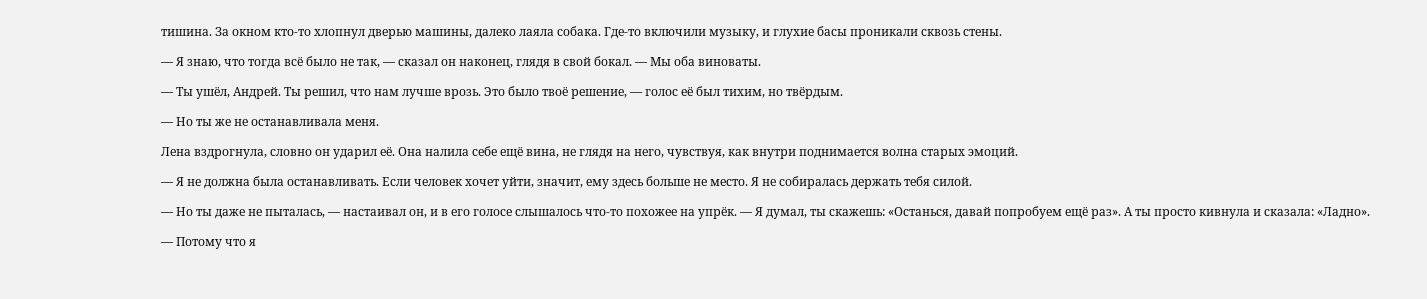тишина. За окном кто-то хлопнул дверью машины, далеко лаяла собака. Где-то включили музыку, и глухие басы проникали сквозь стены.

— Я знаю, что тогда всё было не так, — сказал он наконец, глядя в свой бокал. — Мы оба виноваты.

— Ты ушёл, Андрей. Ты решил, что нам лучше врозь. Это было твоё решение, — голос её был тихим, но твёрдым.

— Но ты же не останавливала меня.

Лена вздрогнула, словно он ударил её. Она налила себе ещё вина, не глядя на него, чувствуя, как внутри поднимается волна старых эмоций.

— Я не должна была останавливать. Если человек хочет уйти, значит, ему здесь больше не место. Я не собиралась держать тебя силой.

— Но ты даже не пыталась, — настаивал он, и в его голосе слышалось что-то похожее на упрёк. — Я думал, ты скажешь: «Останься, давай попробуем ещё раз». А ты просто кивнула и сказала: «Ладно».

— Потому что я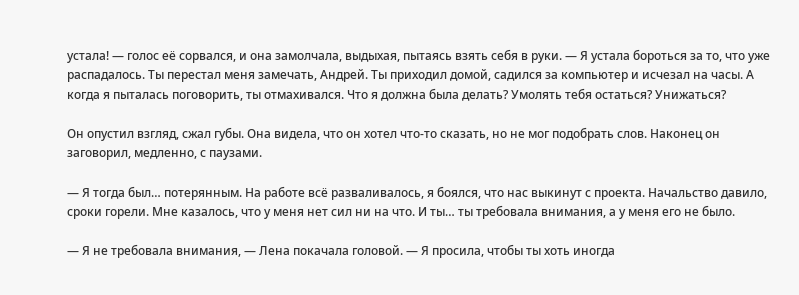устала! — голос её сорвался, и она замолчала, выдыхая, пытаясь взять себя в руки. — Я устала бороться за то, что уже распадалось. Ты перестал меня замечать, Андрей. Ты приходил домой, садился за компьютер и исчезал на часы. А когда я пыталась поговорить, ты отмахивался. Что я должна была делать? Умолять тебя остаться? Унижаться?

Он опустил взгляд, сжал губы. Она видела, что он хотел что-то сказать, но не мог подобрать слов. Наконец он заговорил, медленно, с паузами.

— Я тогда был… потерянным. На работе всё разваливалось, я боялся, что нас выкинут с проекта. Начальство давило, сроки горели. Мне казалось, что у меня нет сил ни на что. И ты… ты требовала внимания, а у меня его не было.

— Я не требовала внимания, — Лена покачала головой. — Я просила, чтобы ты хоть иногда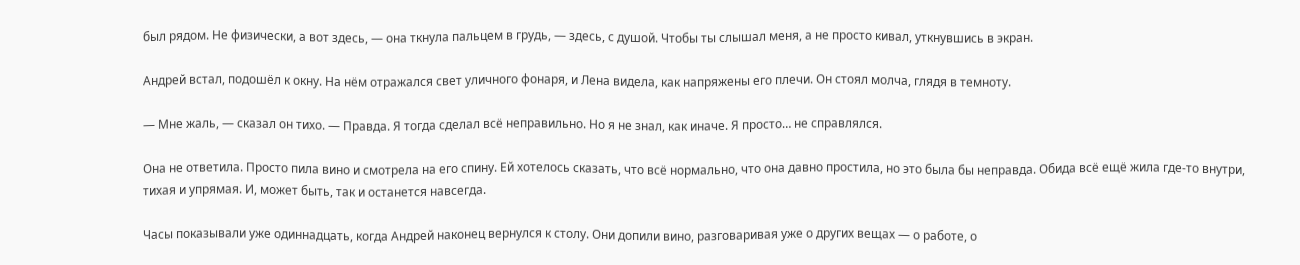был рядом. Не физически, а вот здесь, — она ткнула пальцем в грудь, — здесь, с душой. Чтобы ты слышал меня, а не просто кивал, уткнувшись в экран.

Андрей встал, подошёл к окну. На нём отражался свет уличного фонаря, и Лена видела, как напряжены его плечи. Он стоял молча, глядя в темноту.

— Мне жаль, — сказал он тихо. — Правда. Я тогда сделал всё неправильно. Но я не знал, как иначе. Я просто… не справлялся.

Она не ответила. Просто пила вино и смотрела на его спину. Ей хотелось сказать, что всё нормально, что она давно простила, но это была бы неправда. Обида всё ещё жила где-то внутри, тихая и упрямая. И, может быть, так и останется навсегда.

Часы показывали уже одиннадцать, когда Андрей наконец вернулся к столу. Они допили вино, разговаривая уже о других вещах — о работе, о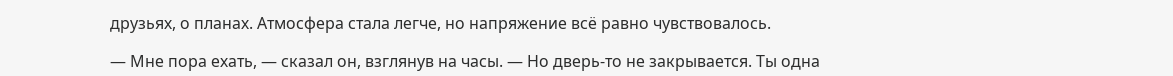друзьях, о планах. Атмосфера стала легче, но напряжение всё равно чувствовалось.

— Мне пора ехать, — сказал он, взглянув на часы. — Но дверь-то не закрывается. Ты одна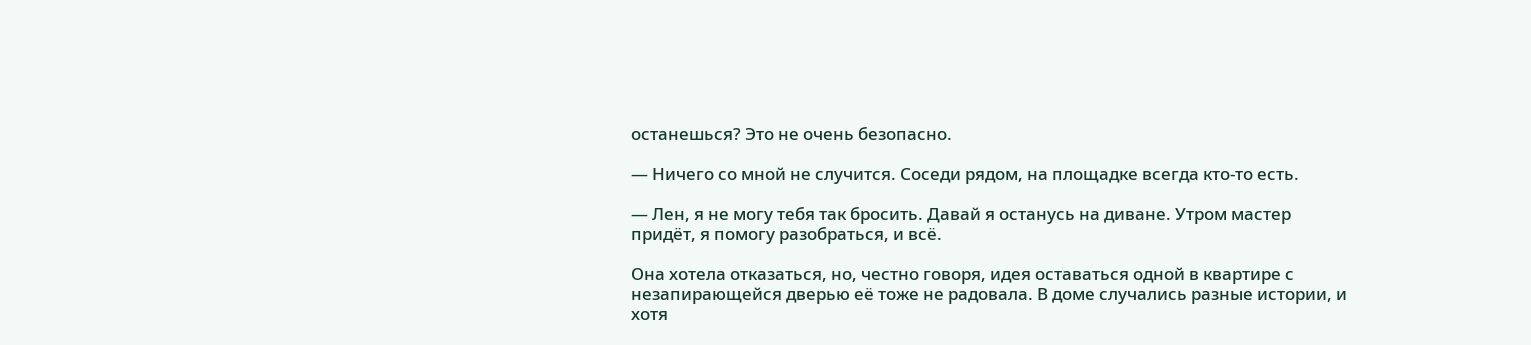останешься? Это не очень безопасно.

— Ничего со мной не случится. Соседи рядом, на площадке всегда кто-то есть.

— Лен, я не могу тебя так бросить. Давай я останусь на диване. Утром мастер придёт, я помогу разобраться, и всё.

Она хотела отказаться, но, честно говоря, идея оставаться одной в квартире с незапирающейся дверью её тоже не радовала. В доме случались разные истории, и хотя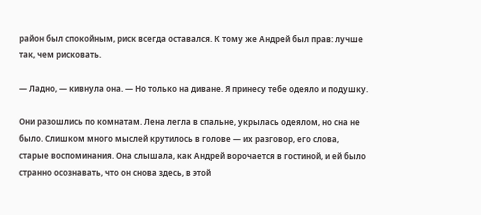район был спокойным, риск всегда оставался. К тому же Андрей был прав: лучше так, чем рисковать.

— Ладно, — кивнула она. — Но только на диване. Я принесу тебе одеяло и подушку.

Они разошлись по комнатам. Лена легла в спальне, укрылась одеялом, но сна не было. Слишком много мыслей крутилось в голове — их разговор, его слова, старые воспоминания. Она слышала, как Андрей ворочается в гостиной, и ей было странно осознавать, что он снова здесь, в этой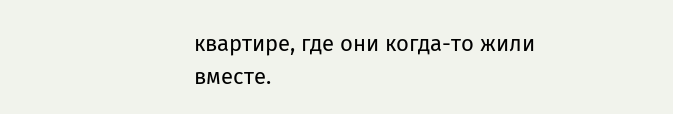квартире, где они когда-то жили вместе.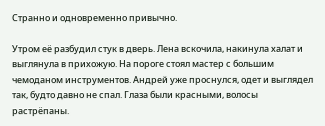Странно и одновременно привычно.

Утром её разбудил стук в дверь. Лена вскочила, накинула халат и выглянула в прихожую. На пороге стоял мастер с большим чемоданом инструментов. Андрей уже проснулся, одет и выглядел так, будто давно не спал. Глаза были красными, волосы растрёпаны.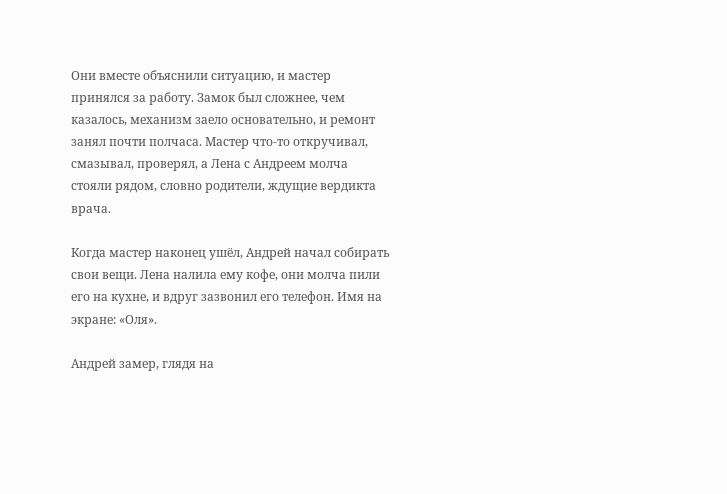Они вместе объяснили ситуацию, и мастер принялся за работу. Замок был сложнее, чем казалось, механизм заело основательно, и ремонт занял почти полчаса. Мастер что-то откручивал, смазывал, проверял, а Лена с Андреем молча стояли рядом, словно родители, ждущие вердикта врача.

Когда мастер наконец ушёл, Андрей начал собирать свои вещи. Лена налила ему кофе, они молча пили его на кухне, и вдруг зазвонил его телефон. Имя на экране: «Оля».

Андрей замер, глядя на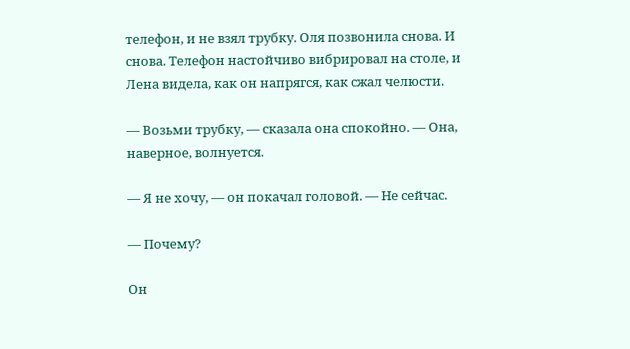телефон, и не взял трубку. Оля позвонила снова. И снова. Телефон настойчиво вибрировал на столе, и Лена видела, как он напрягся, как сжал челюсти.

— Возьми трубку, — сказала она спокойно. — Она, наверное, волнуется.

— Я не хочу, — он покачал головой. — Не сейчас.

— Почему?

Он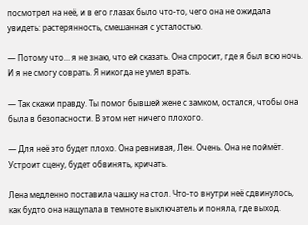посмотрел на неё, и в его глазах было что-то, чего она не ожидала увидеть: растерянность, смешанная с усталостью.

— Потому что… я не знаю, что ей сказать. Она спросит, где я был всю ночь. И я не смогу соврать. Я никогда не умел врать.

— Так скажи правду. Ты помог бывшей жене с замком, остался, чтобы она была в безопасности. В этом нет ничего плохого.

— Для неё это будет плохо. Она ревнивая, Лен. Очень. Она не поймёт. Устроит сцену, будет обвинять, кричать.

Лена медленно поставила чашку на стол. Что-то внутри неё сдвинулось, как будто она нащупала в темноте выключатель и поняла, где выход.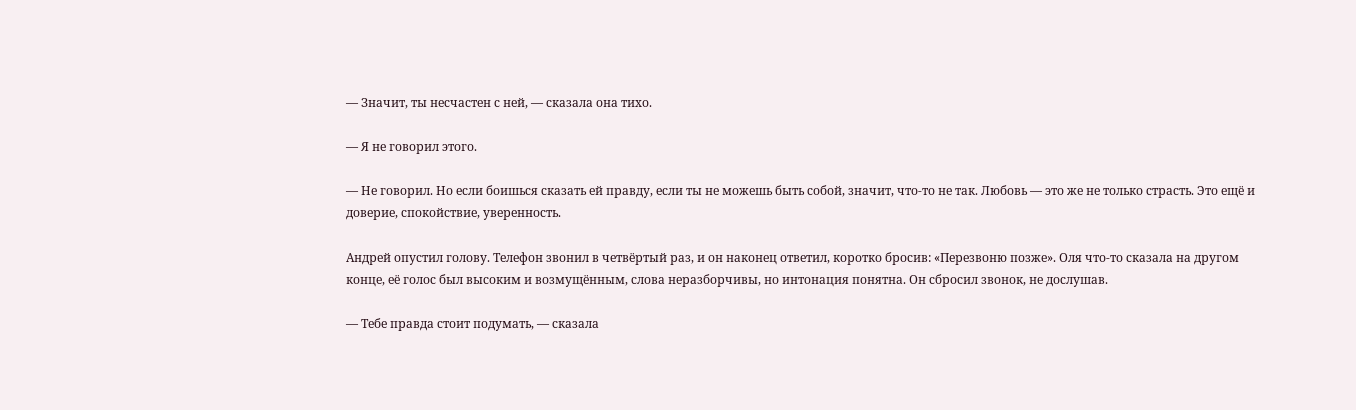— Значит, ты несчастен с ней, — сказала она тихо.

— Я не говорил этого.

— Не говорил. Но если боишься сказать ей правду, если ты не можешь быть собой, значит, что-то не так. Любовь — это же не только страсть. Это ещё и доверие, спокойствие, уверенность.

Андрей опустил голову. Телефон звонил в четвёртый раз, и он наконец ответил, коротко бросив: «Перезвоню позже». Оля что-то сказала на другом конце, её голос был высоким и возмущённым, слова неразборчивы, но интонация понятна. Он сбросил звонок, не дослушав.

— Тебе правда стоит подумать, — сказала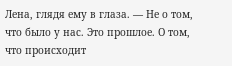Лена, глядя ему в глаза. — Не о том, что было у нас. Это прошлое. О том, что происходит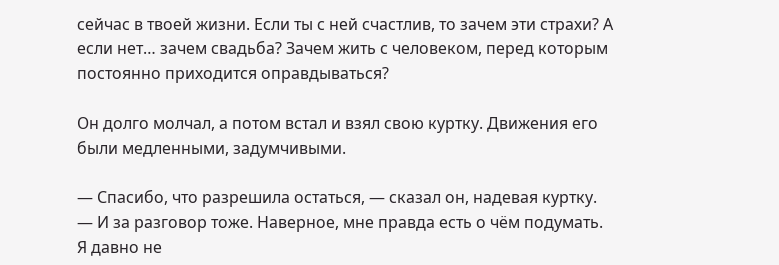сейчас в твоей жизни. Если ты с ней счастлив, то зачем эти страхи? А если нет… зачем свадьба? Зачем жить с человеком, перед которым постоянно приходится оправдываться?

Он долго молчал, а потом встал и взял свою куртку. Движения его были медленными, задумчивыми.

— Спасибо, что разрешила остаться, — сказал он, надевая куртку. — И за разговор тоже. Наверное, мне правда есть о чём подумать. Я давно не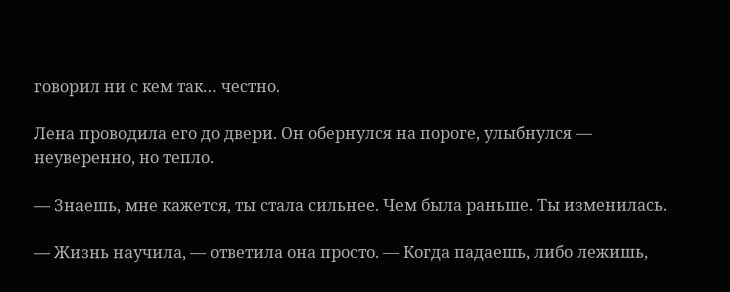говорил ни с кем так… честно.

Лена проводила его до двери. Он обернулся на пороге, улыбнулся — неуверенно, но тепло.

— Знаешь, мне кажется, ты стала сильнее. Чем была раньше. Ты изменилась.

— Жизнь научила, — ответила она просто. — Когда падаешь, либо лежишь,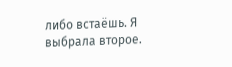либо встаёшь. Я выбрала второе.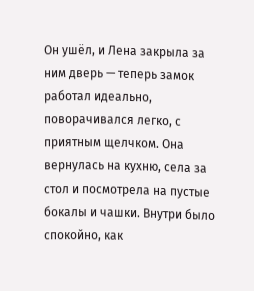Он ушёл, и Лена закрыла за ним дверь — теперь замок работал идеально, поворачивался легко, с приятным щелчком. Она вернулась на кухню, села за стол и посмотрела на пустые бокалы и чашки. Внутри было спокойно, как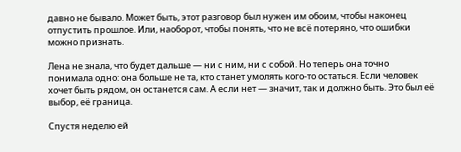давно не бывало. Может быть, этот разговор был нужен им обоим, чтобы наконец отпустить прошлое. Или, наоборот, чтобы понять, что не всё потеряно, что ошибки можно признать.

Лена не знала, что будет дальше — ни с ним, ни с собой. Но теперь она точно понимала одно: она больше не та, кто станет умолять кого-то остаться. Если человек хочет быть рядом, он останется сам. А если нет — значит, так и должно быть. Это был её выбор, её граница.

Спустя неделю ей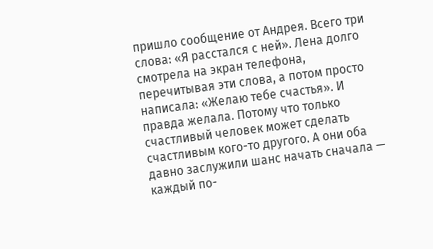пришло сообщение от Андрея. Всего три слова: «Я расстался с ней». Лена долго смотрела на экран телефона, перечитывая эти слова, а потом просто написала: «Желаю тебе счастья». И правда желала. Потому что только счастливый человек может сделать счастливым кого-то другого. А они оба давно заслужили шанс начать сначала — каждый по-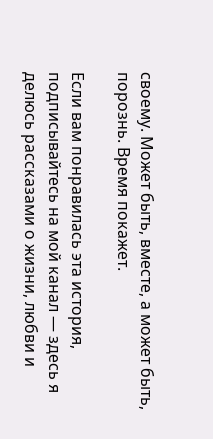своему. Может быть, вместе, а может быть, порознь. Время покажет.

Если вам понравилась эта история, подписывайтесь на мой канал — здесь я делюсь рассказами о жизни, любви и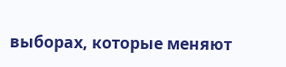выборах, которые меняют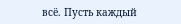всё. Пусть каждый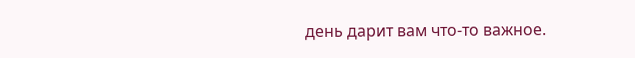день дарит вам что-то важное.